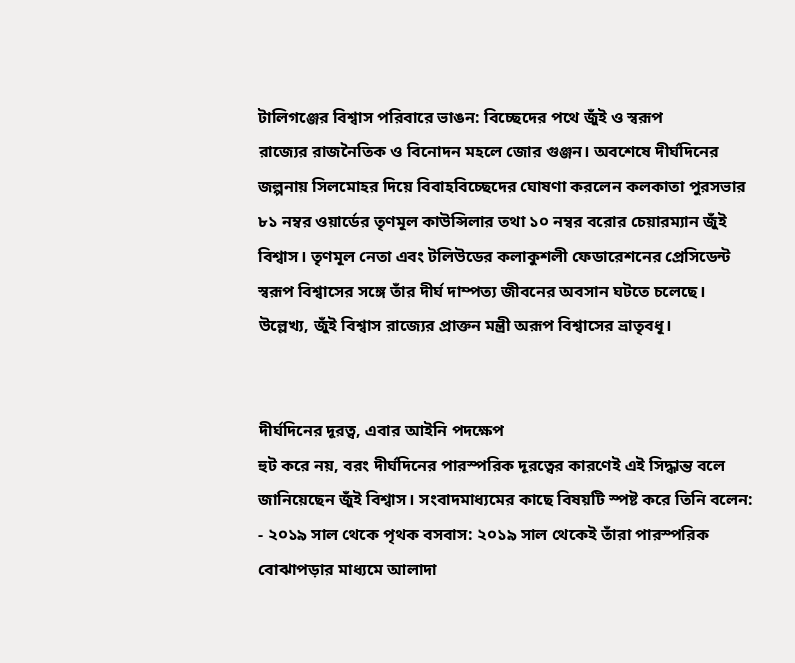টালিগঞ্জের বিশ্বাস পরিবারে ভাঙন: বিচ্ছেদের পথে জুঁই ও স্বরূপ
রাজ্যের রাজনৈতিক ও বিনোদন মহলে জোর গুঞ্জন। অবশেষে দীর্ঘদিনের জল্পনায় সিলমোহর দিয়ে বিবাহবিচ্ছেদের ঘোষণা করলেন কলকাতা পুরসভার ৮১ নম্বর ওয়ার্ডের তৃণমূল কাউন্সিলার তথা ১০ নম্বর বরোর চেয়ারম্যান জুঁই বিশ্বাস। তৃণমূল নেতা এবং টলিউডের কলাকুশলী ফেডারেশনের প্রেসিডেন্ট স্বরূপ বিশ্বাসের সঙ্গে তাঁর দীর্ঘ দাম্পত্য জীবনের অবসান ঘটতে চলেছে। উল্লেখ্য, জুঁই বিশ্বাস রাজ্যের প্রাক্তন মন্ত্রী অরূপ বিশ্বাসের ভ্রাতৃবধূ।


দীর্ঘদিনের দূরত্ব, এবার আইনি পদক্ষেপ
হুট করে নয়, বরং দীর্ঘদিনের পারস্পরিক দূরত্বের কারণেই এই সিদ্ধান্ত বলে জানিয়েছেন জুঁই বিশ্বাস। সংবাদমাধ্যমের কাছে বিষয়টি স্পষ্ট করে তিনি বলেন:
- ২০১৯ সাল থেকে পৃথক বসবাস: ২০১৯ সাল থেকেই তাঁরা পারস্পরিক বোঝাপড়ার মাধ্যমে আলাদা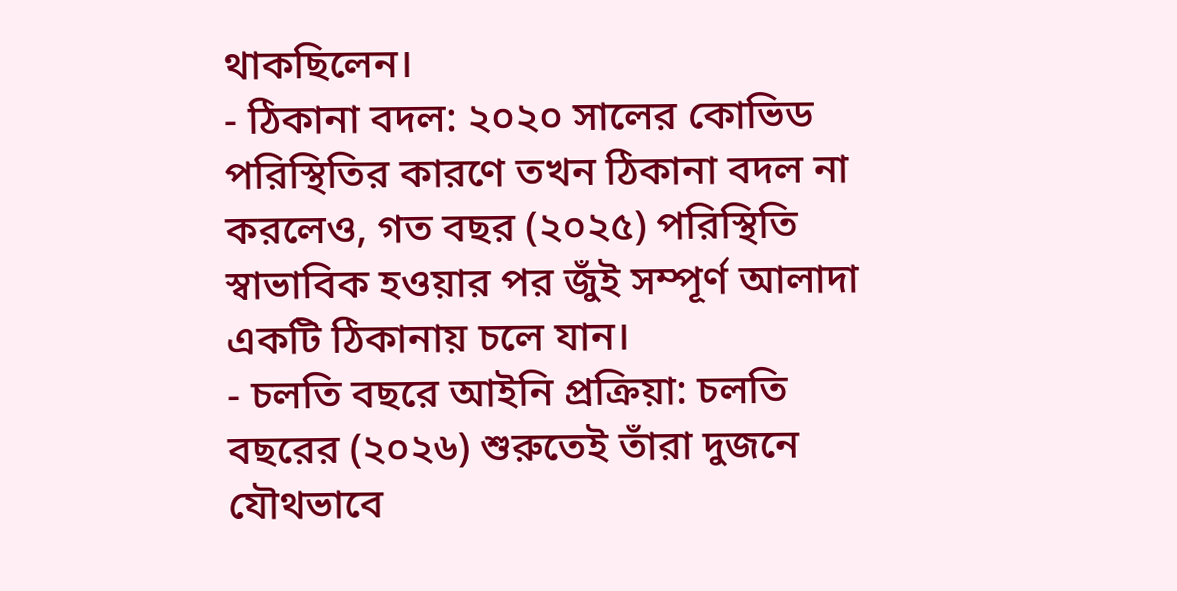থাকছিলেন।
- ঠিকানা বদল: ২০২০ সালের কোভিড পরিস্থিতির কারণে তখন ঠিকানা বদল না করলেও, গত বছর (২০২৫) পরিস্থিতি স্বাভাবিক হওয়ার পর জুঁই সম্পূর্ণ আলাদা একটি ঠিকানায় চলে যান।
- চলতি বছরে আইনি প্রক্রিয়া: চলতি বছরের (২০২৬) শুরুতেই তাঁরা দুজনে যৌথভাবে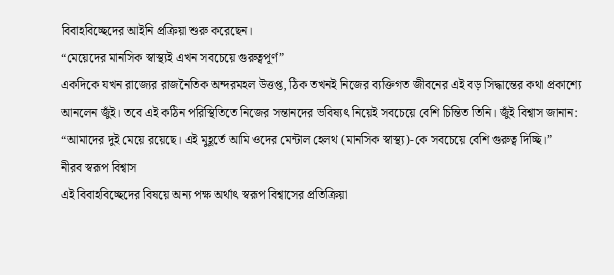বিবাহবিচ্ছেদের আইনি প্রক্রিয়া শুরু করেছেন।
“মেয়েদের মানসিক স্বাস্থ্যই এখন সবচেয়ে গুরুত্বপূর্ণ”
একদিকে যখন রাজ্যের রাজনৈতিক অন্দরমহল উত্তপ্ত, ঠিক তখনই নিজের ব্যক্তিগত জীবনের এই বড় সিদ্ধান্তের কথা প্রকাশ্যে আনলেন জুঁই। তবে এই কঠিন পরিস্থিতিতে নিজের সন্তানদের ভবিষ্যৎ নিয়েই সবচেয়ে বেশি চিন্তিত তিনি। জুঁই বিশ্বাস জানান:
“আমাদের দুই মেয়ে রয়েছে। এই মুহূর্তে আমি ওদের মেন্টাল হেলথ (মানসিক স্বাস্থ্য)-কে সবচেয়ে বেশি গুরুত্ব দিচ্ছি।”
নীরব স্বরূপ বিশ্বাস
এই বিবাহবিচ্ছেদের বিষয়ে অন্য পক্ষ অর্থাৎ স্বরূপ বিশ্বাসের প্রতিক্রিয়া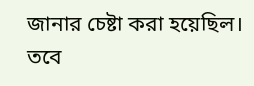জানার চেষ্টা করা হয়েছিল। তবে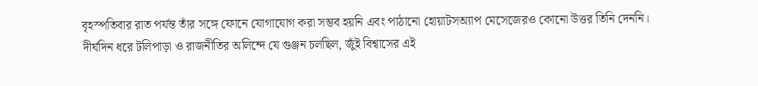বৃহস্পতিবার রাত পর্যন্ত তাঁর সঙ্গে ফোনে যোগাযোগ করা সম্ভব হয়নি এবং পাঠানো হোয়াটসঅ্যাপ মেসেজেরও কোনো উত্তর তিনি দেননি।
দীর্ঘদিন ধরে টলিপাড়া ও রাজনীতির অলিন্দে যে গুঞ্জন চলছিল, জুঁই বিশ্বাসের এই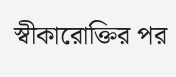স্বীকারোক্তির পর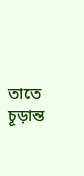তাতে চূড়ান্ত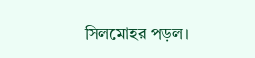সিলমোহর পড়ল।